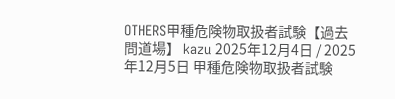OTHERS甲種危険物取扱者試験【過去問道場】 kazu 2025年12月4日 / 2025年12月5日 甲種危険物取扱者試験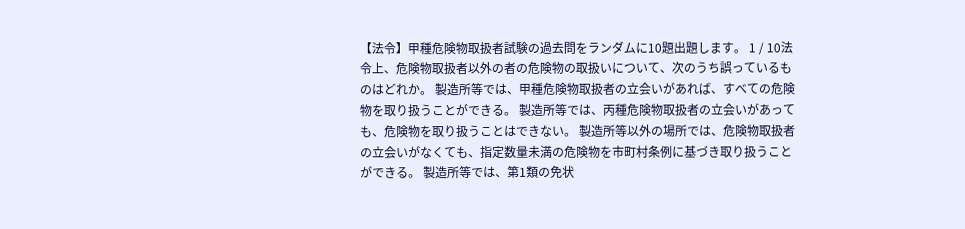【法令】甲種危険物取扱者試験の過去問をランダムに10題出題します。 1 / 10法令上、危険物取扱者以外の者の危険物の取扱いについて、次のうち誤っているものはどれか。 製造所等では、甲種危険物取扱者の立会いがあれば、すべての危険物を取り扱うことができる。 製造所等では、丙種危険物取扱者の立会いがあっても、危険物を取り扱うことはできない。 製造所等以外の場所では、危険物取扱者の立会いがなくても、指定数量未満の危険物を市町村条例に基づき取り扱うことができる。 製造所等では、第1類の免状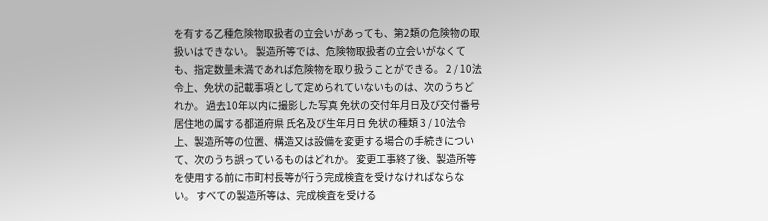を有する乙種危険物取扱者の立会いがあっても、第2類の危険物の取扱いはできない。 製造所等では、危険物取扱者の立会いがなくても、指定数量未満であれば危険物を取り扱うことができる。 2 / 10法令上、免状の記載事項として定められていないものは、次のうちどれか。 過去10年以内に撮影した写真 免状の交付年月日及び交付番号 居住地の属する都道府県 氏名及び生年月日 免状の種類 3 / 10法令上、製造所等の位置、構造又は設備を変更する場合の手続きについて、次のうち誤っているものはどれか。 変更工事終了後、製造所等を使用する前に市町村長等が行う完成検査を受けなければならない。 すべての製造所等は、完成検査を受ける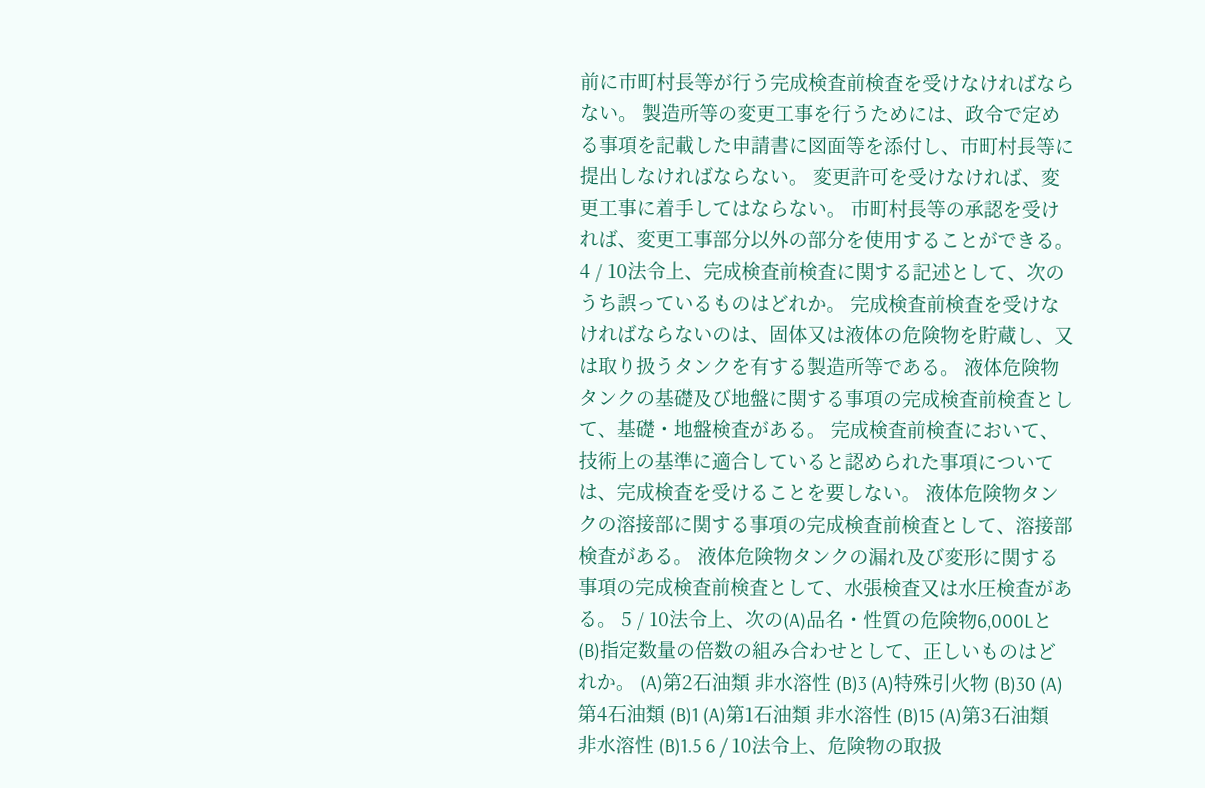前に市町村長等が行う完成検査前検査を受けなければならない。 製造所等の変更工事を行うためには、政令で定める事項を記載した申請書に図面等を添付し、市町村長等に提出しなければならない。 変更許可を受けなければ、変更工事に着手してはならない。 市町村長等の承認を受ければ、変更工事部分以外の部分を使用することができる。 4 / 10法令上、完成検査前検査に関する記述として、次のうち誤っているものはどれか。 完成検査前検査を受けなければならないのは、固体又は液体の危険物を貯蔵し、又は取り扱うタンクを有する製造所等である。 液体危険物タンクの基礎及び地盤に関する事項の完成検査前検査として、基礎・地盤検査がある。 完成検査前検査において、技術上の基準に適合していると認められた事項については、完成検査を受けることを要しない。 液体危険物タンクの溶接部に関する事項の完成検査前検査として、溶接部検査がある。 液体危険物タンクの漏れ及び変形に関する事項の完成検査前検査として、水張検査又は水圧検査がある。 5 / 10法令上、次の(A)品名・性質の危険物6,000Lと(B)指定数量の倍数の組み合わせとして、正しいものはどれか。 (A)第2石油類 非水溶性 (B)3 (A)特殊引火物 (B)30 (A)第4石油類 (B)1 (A)第1石油類 非水溶性 (B)15 (A)第3石油類 非水溶性 (B)1.5 6 / 10法令上、危険物の取扱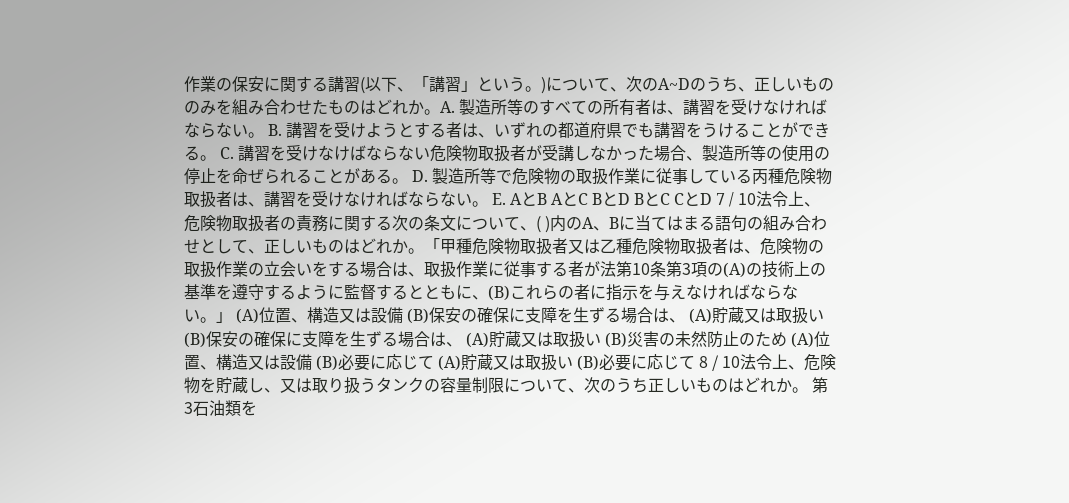作業の保安に関する講習(以下、「講習」という。)について、次のA~Dのうち、正しいもののみを組み合わせたものはどれか。A. 製造所等のすべての所有者は、講習を受けなければならない。 B. 講習を受けようとする者は、いずれの都道府県でも講習をうけることができる。 C. 講習を受けなけばならない危険物取扱者が受講しなかった場合、製造所等の使用の停止を命ぜられることがある。 D. 製造所等で危険物の取扱作業に従事している丙種危険物取扱者は、講習を受けなければならない。 E. AとB AとC BとD BとC CとD 7 / 10法令上、危険物取扱者の責務に関する次の条文について、( )内のA、Bに当てはまる語句の組み合わせとして、正しいものはどれか。「甲種危険物取扱者又は乙種危険物取扱者は、危険物の取扱作業の立会いをする場合は、取扱作業に従事する者が法第10条第3項の(A)の技術上の基準を遵守するように監督するとともに、(B)これらの者に指示を与えなければならない。」 (A)位置、構造又は設備 (B)保安の確保に支障を生ずる場合は、 (A)貯蔵又は取扱い (B)保安の確保に支障を生ずる場合は、 (A)貯蔵又は取扱い (B)災害の未然防止のため (A)位置、構造又は設備 (B)必要に応じて (A)貯蔵又は取扱い (B)必要に応じて 8 / 10法令上、危険物を貯蔵し、又は取り扱うタンクの容量制限について、次のうち正しいものはどれか。 第3石油類を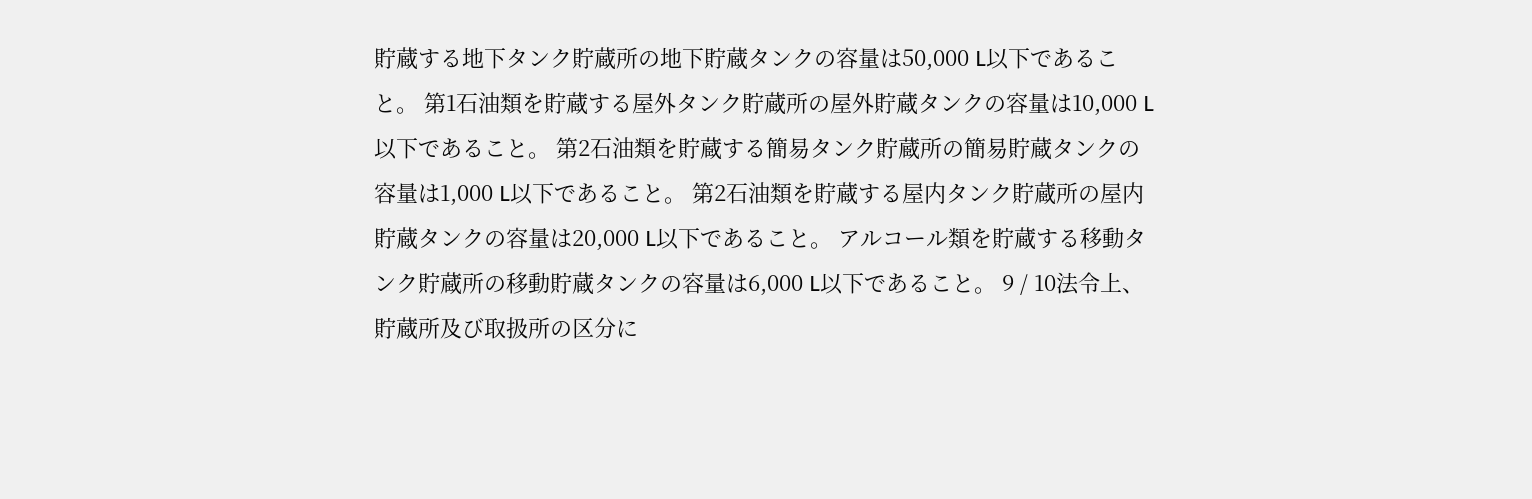貯蔵する地下タンク貯蔵所の地下貯蔵タンクの容量は50,000 L以下であること。 第1石油類を貯蔵する屋外タンク貯蔵所の屋外貯蔵タンクの容量は10,000 L以下であること。 第2石油類を貯蔵する簡易タンク貯蔵所の簡易貯蔵タンクの容量は1,000 L以下であること。 第2石油類を貯蔵する屋内タンク貯蔵所の屋内貯蔵タンクの容量は20,000 L以下であること。 アルコール類を貯蔵する移動タンク貯蔵所の移動貯蔵タンクの容量は6,000 L以下であること。 9 / 10法令上、貯蔵所及び取扱所の区分に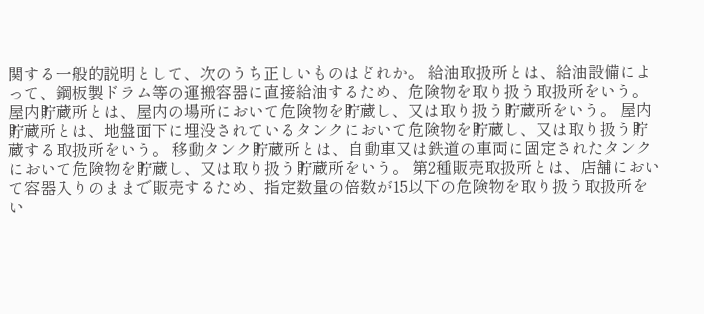関する一般的説明として、次のうち正しいものはどれか。 給油取扱所とは、給油設備によって、鋼板製ドラム等の運搬容器に直接給油するため、危険物を取り扱う取扱所をいう。 屋内貯蔵所とは、屋内の場所において危険物を貯蔵し、又は取り扱う貯蔵所をいう。 屋内貯蔵所とは、地盤面下に埋没されているタンクにおいて危険物を貯蔵し、又は取り扱う貯蔵する取扱所をいう。 移動タンク貯蔵所とは、自動車又は鉄道の車両に固定されたタンクにおいて危険物を貯蔵し、又は取り扱う貯蔵所をいう。 第2種販売取扱所とは、店舗において容器入りのままで販売するため、指定数量の倍数が15以下の危険物を取り扱う取扱所をい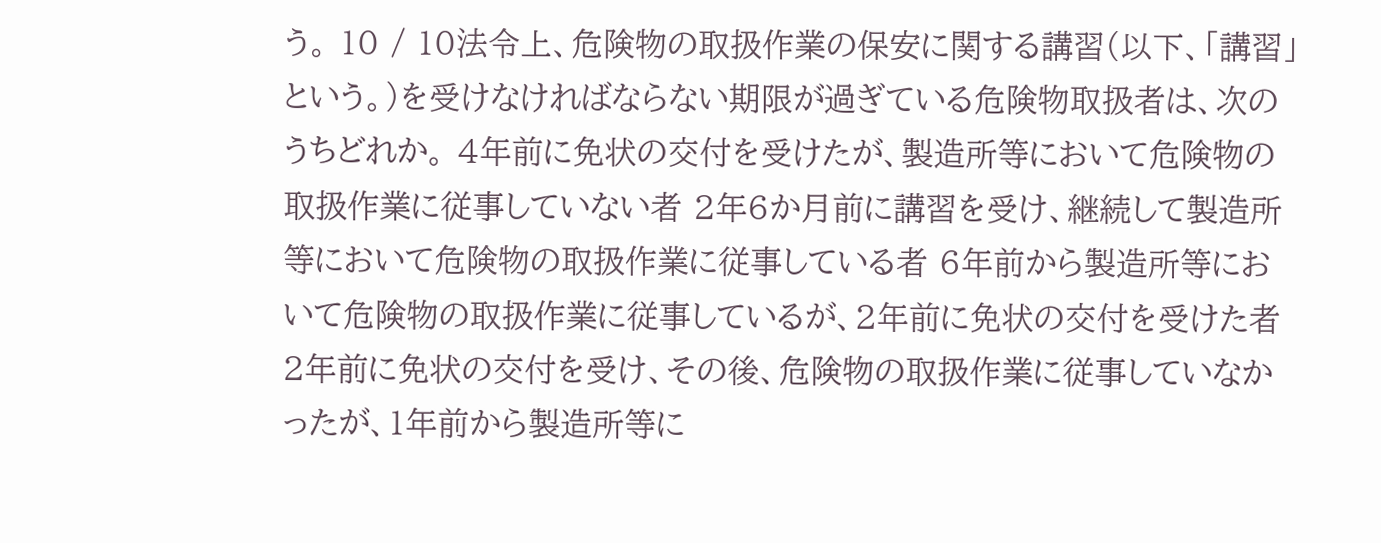う。 10 / 10法令上、危険物の取扱作業の保安に関する講習(以下、「講習」という。)を受けなければならない期限が過ぎている危険物取扱者は、次のうちどれか。 4年前に免状の交付を受けたが、製造所等において危険物の取扱作業に従事していない者 2年6か月前に講習を受け、継続して製造所等において危険物の取扱作業に従事している者 6年前から製造所等において危険物の取扱作業に従事しているが、2年前に免状の交付を受けた者 2年前に免状の交付を受け、その後、危険物の取扱作業に従事していなかったが、1年前から製造所等に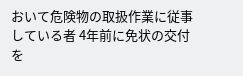おいて危険物の取扱作業に従事している者 4年前に免状の交付を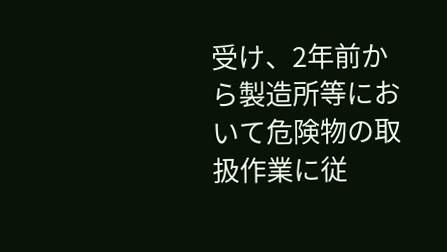受け、2年前から製造所等において危険物の取扱作業に従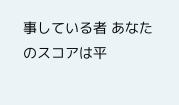事している者 あなたのスコアは平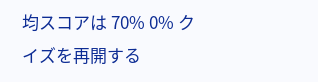均スコアは 70% 0% クイズを再開する